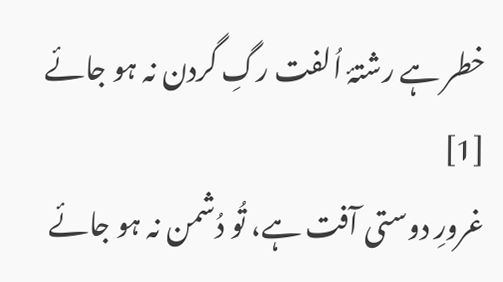خطر ہے رشتۂ اُلفت رگِ گردن نہ ہو جائے [1]
غرورِ دوستی آفت ہے، تُو دُشمن نہ ہو جائے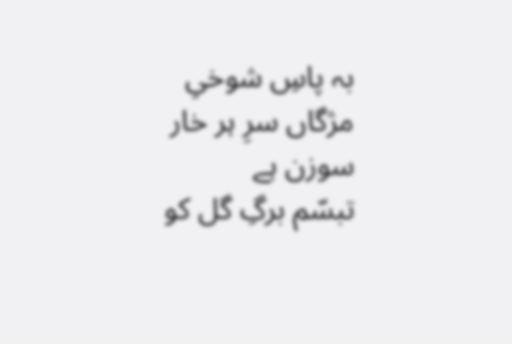بہ پاسِ شوخیِ مژگاں سرِ ہر خار سوزن ہے
تبسّم برگِ گل کو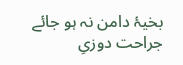بخیۂ دامن نہ ہو جائے
جراحت دوزیِ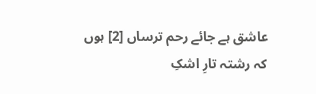عاشق ہے جائے رحم ترساں [2] ہوں
کہ رشتہ تارِ اشکِ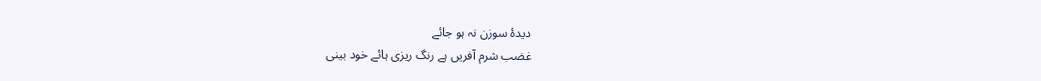دیدۂ سوزن نہ ہو جائے
غضب شرم آفریں ہے رنگ ریزی ہائے خود بینی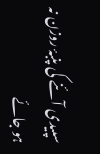سپیدی آئنے کی پنبۂ روزن نہ ہو جائے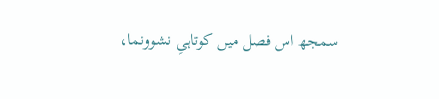سمجھ اس فصل میں کوتاہیِ نشوونما،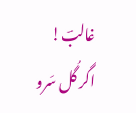غالبؔ!
اگر گُل سَرو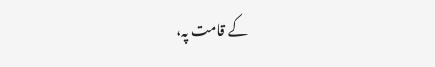کے قامت پہ،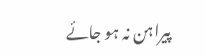پیراہن نہ ہو جائے